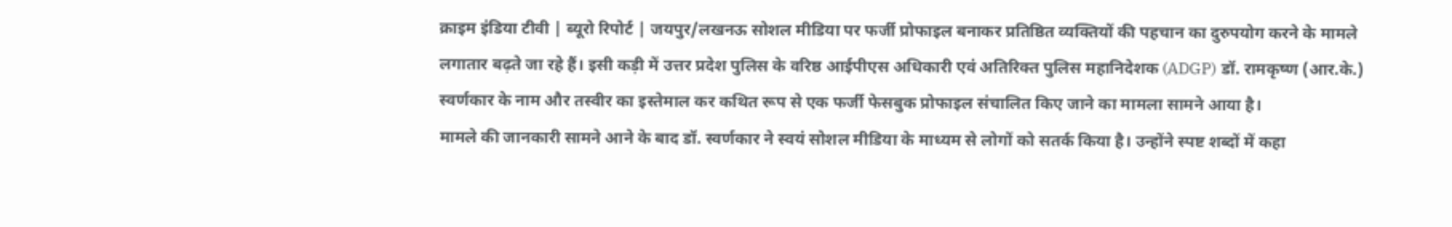क्राइम इंडिया टीवी | ब्यूरो रिपोर्ट | जयपुर/लखनऊ सोशल मीडिया पर फर्जी प्रोफाइल बनाकर प्रतिष्ठित व्यक्तियों की पहचान का दुरुपयोग करने के मामले लगातार बढ़ते जा रहे हैं। इसी कड़ी में उत्तर प्रदेश पुलिस के वरिष्ठ आईपीएस अधिकारी एवं अतिरिक्त पुलिस महानिदेशक (ADGP) डॉ. रामकृष्ण (आर.के.) स्वर्णकार के नाम और तस्वीर का इस्तेमाल कर कथित रूप से एक फर्जी फेसबुक प्रोफाइल संचालित किए जाने का मामला सामने आया है।
मामले की जानकारी सामने आने के बाद डॉ. स्वर्णकार ने स्वयं सोशल मीडिया के माध्यम से लोगों को सतर्क किया है। उन्होंने स्पष्ट शब्दों में कहा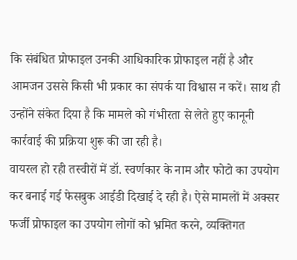कि संबंधित प्रोफाइल उनकी आधिकारिक प्रोफाइल नहीं है और आमजन उससे किसी भी प्रकार का संपर्क या विश्वास न करें। साथ ही उन्होंने संकेत दिया है कि मामले को गंभीरता से लेते हुए कानूनी कार्रवाई की प्रक्रिया शुरू की जा रही है।
वायरल हो रही तस्वीरों में डॉ. स्वर्णकार के नाम और फोटो का उपयोग कर बनाई गई फेसबुक आईडी दिखाई दे रही है। ऐसे मामलों में अक्सर फर्जी प्रोफाइल का उपयोग लोगों को भ्रमित करने, व्यक्तिगत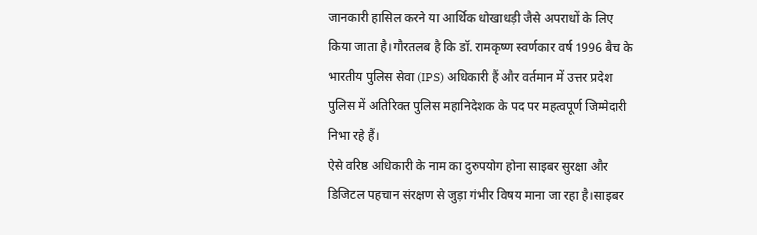जानकारी हासिल करने या आर्थिक धोखाधड़ी जैसे अपराधों के लिए किया जाता है।गौरतलब है कि डॉ. रामकृष्ण स्वर्णकार वर्ष 1996 बैच के भारतीय पुलिस सेवा (IPS) अधिकारी हैं और वर्तमान में उत्तर प्रदेश पुलिस में अतिरिक्त पुलिस महानिदेशक के पद पर महत्वपूर्ण जिम्मेदारी निभा रहे हैं।
ऐसे वरिष्ठ अधिकारी के नाम का दुरुपयोग होना साइबर सुरक्षा और डिजिटल पहचान संरक्षण से जुड़ा गंभीर विषय माना जा रहा है।साइबर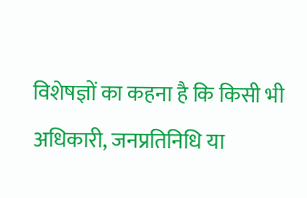विशेषज्ञों का कहना है कि किसी भी अधिकारी, जनप्रतिनिधि या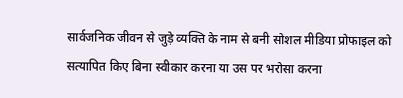सार्वजनिक जीवन से जुड़े व्यक्ति के नाम से बनी सोशल मीडिया प्रोफाइल को सत्यापित किए बिना स्वीकार करना या उस पर भरोसा करना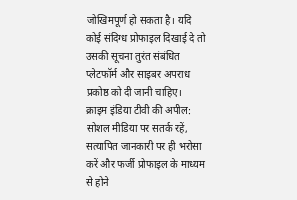जोखिमपूर्ण हो सकता है। यदि कोई संदिग्ध प्रोफाइल दिखाई दे तो उसकी सूचना तुरंत संबंधित प्लेटफॉर्म और साइबर अपराध प्रकोष्ठ को दी जानी चाहिए।
क्राइम इंडिया टीवी की अपील: सोशल मीडिया पर सतर्क रहें, सत्यापित जानकारी पर ही भरोसा करें और फर्जी प्रोफाइल के माध्यम से होने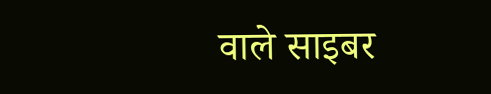वाले साइबर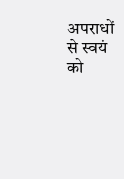अपराधों से स्वयं को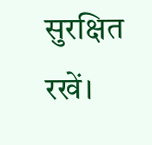सुरक्षित रखें।